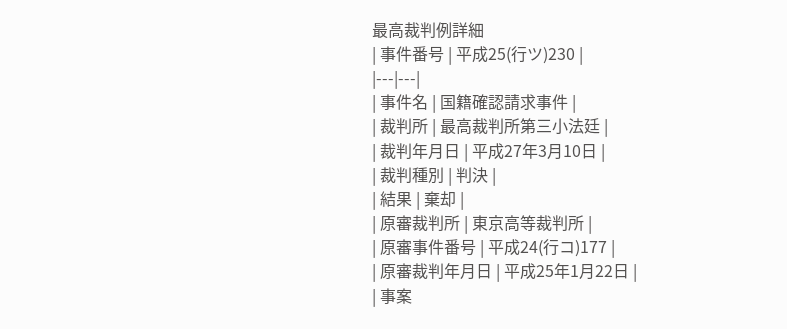最高裁判例詳細
| 事件番号 | 平成25(行ツ)230 |
|---|---|
| 事件名 | 国籍確認請求事件 |
| 裁判所 | 最高裁判所第三小法廷 |
| 裁判年月日 | 平成27年3月10日 |
| 裁判種別 | 判決 |
| 結果 | 棄却 |
| 原審裁判所 | 東京高等裁判所 |
| 原審事件番号 | 平成24(行コ)177 |
| 原審裁判年月日 | 平成25年1月22日 |
| 事案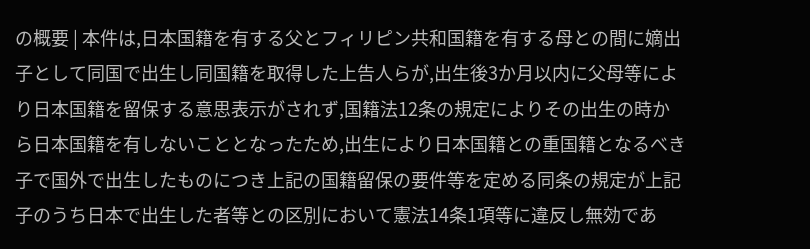の概要 | 本件は,日本国籍を有する父とフィリピン共和国籍を有する母との間に嫡出子として同国で出生し同国籍を取得した上告人らが,出生後3か月以内に父母等により日本国籍を留保する意思表示がされず,国籍法12条の規定によりその出生の時から日本国籍を有しないこととなったため,出生により日本国籍との重国籍となるべき子で国外で出生したものにつき上記の国籍留保の要件等を定める同条の規定が上記子のうち日本で出生した者等との区別において憲法14条1項等に違反し無効であ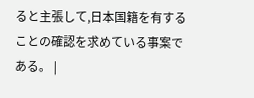ると主張して,日本国籍を有することの確認を求めている事案である。 |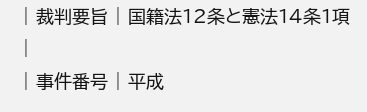| 裁判要旨 | 国籍法12条と憲法14条1項 |
| 事件番号 | 平成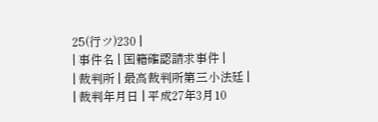25(行ツ)230 |
| 事件名 | 国籍確認請求事件 |
| 裁判所 | 最高裁判所第三小法廷 |
| 裁判年月日 | 平成27年3月10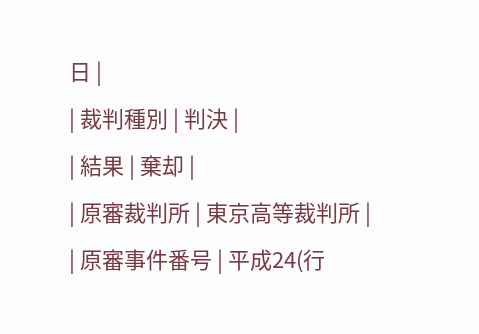日 |
| 裁判種別 | 判決 |
| 結果 | 棄却 |
| 原審裁判所 | 東京高等裁判所 |
| 原審事件番号 | 平成24(行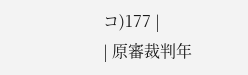コ)177 |
| 原審裁判年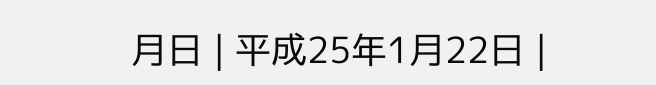月日 | 平成25年1月22日 |